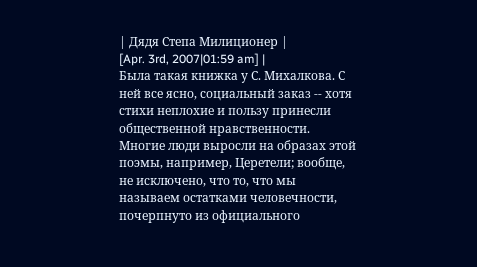| Дядя Степа Милиционер |
[Apr. 3rd, 2007|01:59 am] |
Была такая книжка у С. Михалкова. С ней все ясно, социальный заказ -- хотя стихи неплохие и пользу принесли общественной нравственности. Многие люди выросли на образах этой поэмы, например, Церетели; вообще, не исключено, что то, что мы называем остатками человечности, почерпнуто из официального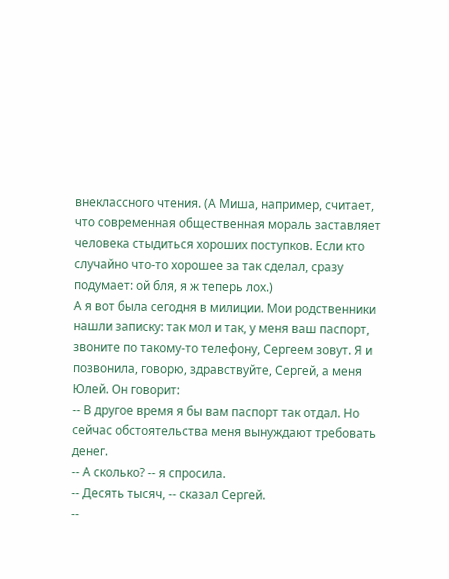внеклассного чтения. (А Миша, например, считает, что современная общественная мораль заставляет человека стыдиться хороших поступков. Если кто случайно что-то хорошее за так сделал, сразу подумает: ой бля, я ж теперь лох.)
А я вот была сегодня в милиции. Мои родственники нашли записку: так мол и так, у меня ваш паспорт, звоните по такому-то телефону, Сергеем зовут. Я и позвонила, говорю, здравствуйте, Сергей, а меня Юлей. Он говорит:
-- В другое время я бы вам паспорт так отдал. Но сейчас обстоятельства меня вынуждают требовать денег.
-- А сколько? -- я спросила.
-- Десять тысяч, -- сказал Сергей.
--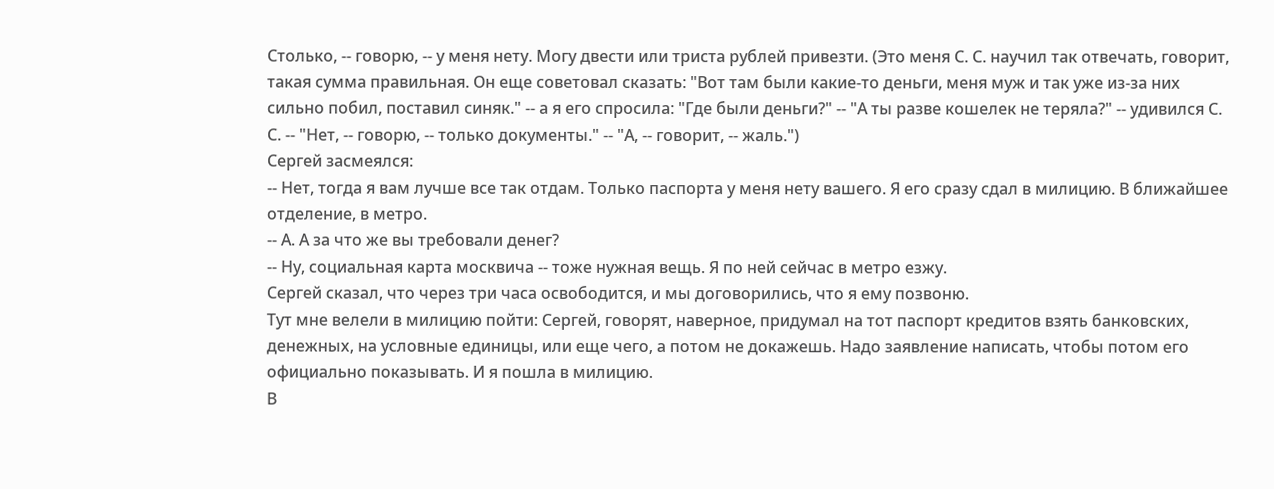Столько, -- говорю, -- у меня нету. Могу двести или триста рублей привезти. (Это меня С. С. научил так отвечать, говорит, такая сумма правильная. Он еще советовал сказать: "Вот там были какие-то деньги, меня муж и так уже из-за них сильно побил, поставил синяк." -- а я его спросила: "Где были деньги?" -- "А ты разве кошелек не теряла?" -- удивился С. С. -- "Нет, -- говорю, -- только документы." -- "А, -- говорит, -- жаль.")
Сергей засмеялся:
-- Нет, тогда я вам лучше все так отдам. Только паспорта у меня нету вашего. Я его сразу сдал в милицию. В ближайшее отделение, в метро.
-- А. А за что же вы требовали денег?
-- Ну, социальная карта москвича -- тоже нужная вещь. Я по ней сейчас в метро езжу.
Сергей сказал, что через три часа освободится, и мы договорились, что я ему позвоню.
Тут мне велели в милицию пойти: Сергей, говорят, наверное, придумал на тот паспорт кредитов взять банковских, денежных, на условные единицы, или еще чего, а потом не докажешь. Надо заявление написать, чтобы потом его официально показывать. И я пошла в милицию.
В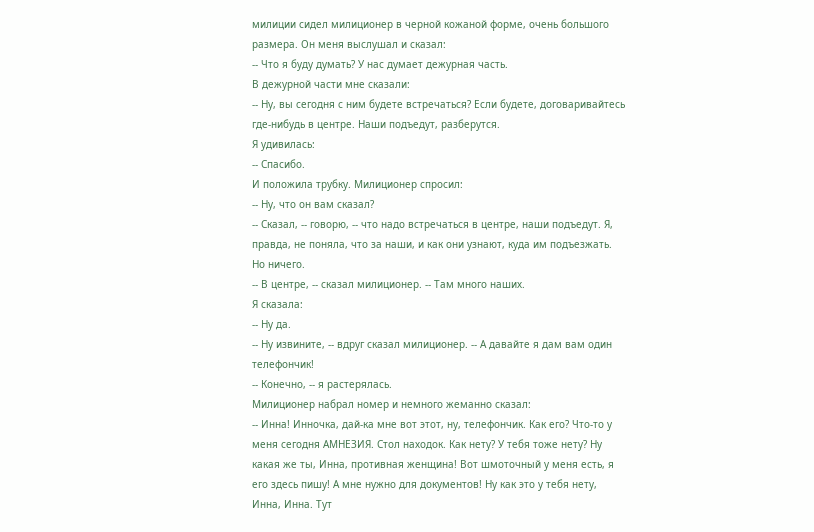милиции сидел милиционер в черной кожаной форме, очень большого размера. Он меня выслушал и сказал:
-- Что я буду думать? У нас думает дежурная часть.
В дежурной части мне сказали:
-- Ну, вы сегодня с ним будете встречаться? Если будете, договаривайтесь где-нибудь в центре. Наши подъедут, разберутся.
Я удивилась:
-- Спасибо.
И положила трубку. Милиционер спросил:
-- Ну, что он вам сказал?
-- Сказал, -- говорю, -- что надо встречаться в центре, наши подъедут. Я, правда, не поняла, что за наши, и как они узнают, куда им подъезжать. Но ничего.
-- В центре, -- сказал милиционер. -- Там много наших.
Я сказала:
-- Ну да.
-- Ну извините, -- вдруг сказал милиционер. -- А давайте я дам вам один телефончик!
-- Конечно, -- я растерялась.
Милиционер набрал номер и немного жеманно сказал:
-- Инна! Инночка, дай-ка мне вот этот, ну, телефончик. Как его? Что-то у меня сегодня АМНЕЗИЯ. Стол находок. Как нету? У тебя тоже нету? Ну какая же ты, Инна, противная женщина! Вот шмоточный у меня есть, я его здесь пишу! А мне нужно для документов! Ну как это у тебя нету, Инна, Инна. Тут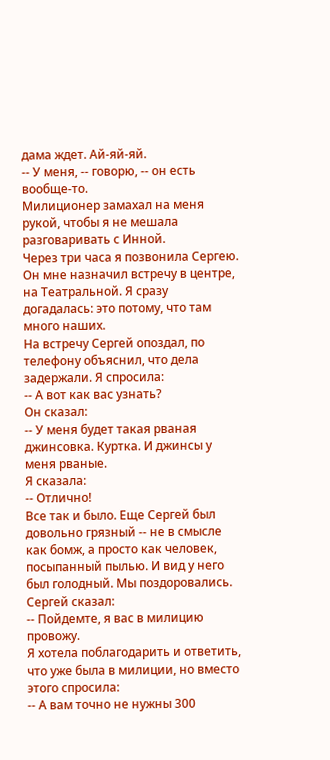дама ждет. Ай-яй-яй.
-- У меня, -- говорю, -- он есть вообще-то.
Милиционер замахал на меня рукой, чтобы я не мешала разговаривать с Инной.
Через три часа я позвонила Сергею. Он мне назначил встречу в центре, на Театральной. Я сразу догадалась: это потому, что там много наших.
На встречу Сергей опоздал, по телефону объяснил, что дела задержали. Я спросила:
-- А вот как вас узнать?
Он сказал:
-- У меня будет такая рваная джинсовка. Куртка. И джинсы у меня рваные.
Я сказала:
-- Отлично!
Все так и было. Еще Сергей был довольно грязный -- не в смысле как бомж, а просто как человек, посыпанный пылью. И вид у него был голодный. Мы поздоровались. Сергей сказал:
-- Пойдемте, я вас в милицию провожу.
Я хотела поблагодарить и ответить, что уже была в милиции, но вместо этого спросила:
-- А вам точно не нужны 300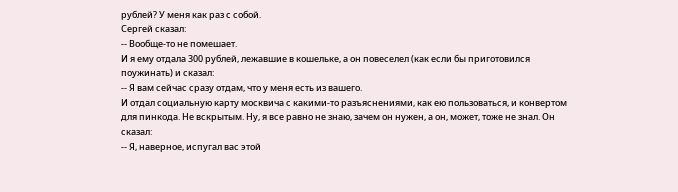рублей? У меня как раз с собой.
Сергей сказал:
-- Вообще-то не помешает.
И я ему отдала 300 рублей, лежавшие в кошельке, а он повеселел (как если бы приготовился поужинать) и сказал:
-- Я вам сейчас сразу отдам, что у меня есть из вашего.
И отдал социальную карту москвича с какими-то разъяснениями, как ею пользоваться, и конвертом для пинкода. Не вскрытым. Ну, я все равно не знаю, зачем он нужен, а он, может, тоже не знал. Он сказал:
-- Я, наверное, испугал вас этой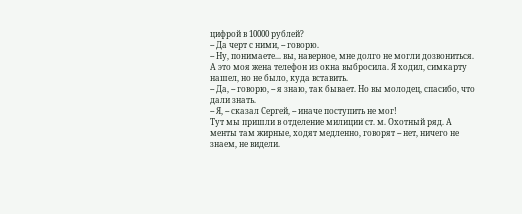цифрой в 10000 рублей?
-- Да черт с ними, -- говорю.
-- Ну, понимаете... вы, наверное, мне долго не могли дозвониться. А это моя жена телефон из окна выбросила. Я ходил, симкарту нашел, но не было, куда вставить.
-- Да, -- говорю, -- я знаю, так бывает. Но вы молодец, спасибо, что дали знать.
-- Я, -- сказал Сергей, -- иначе поступить не мог!
Тут мы пришли в отделение милиции ст. м. Охотный ряд. А менты там жирные, ходят медленно, говорят -- нет, ничего не знаем, не видели.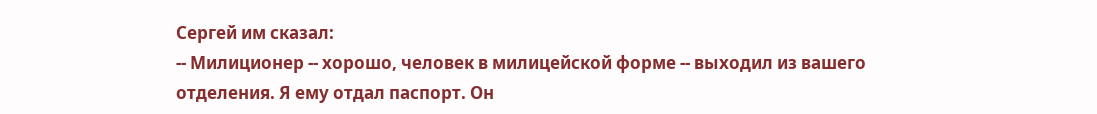Сергей им сказал:
-- Милиционер -- хорошо, человек в милицейской форме -- выходил из вашего отделения. Я ему отдал паспорт. Он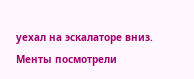уехал на эскалаторе вниз.
Менты посмотрели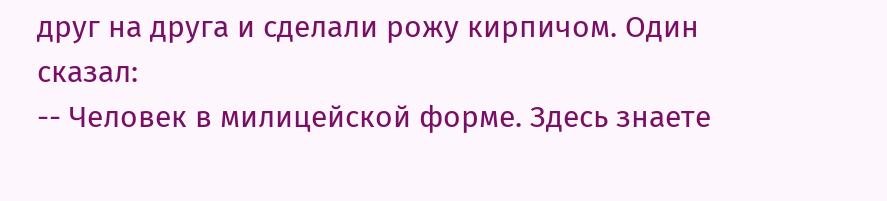друг на друга и сделали рожу кирпичом. Один сказал:
-- Человек в милицейской форме. Здесь знаете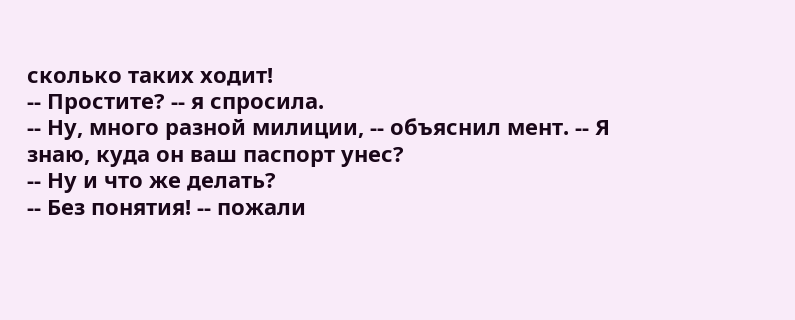сколько таких ходит!
-- Простите? -- я спросила.
-- Ну, много разной милиции, -- объяснил мент. -- Я знаю, куда он ваш паспорт унес?
-- Ну и что же делать?
-- Без понятия! -- пожали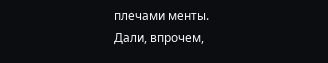плечами менты.
Дали, впрочем,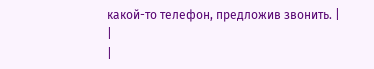какой-то телефон, предложив звонить. |
|
|